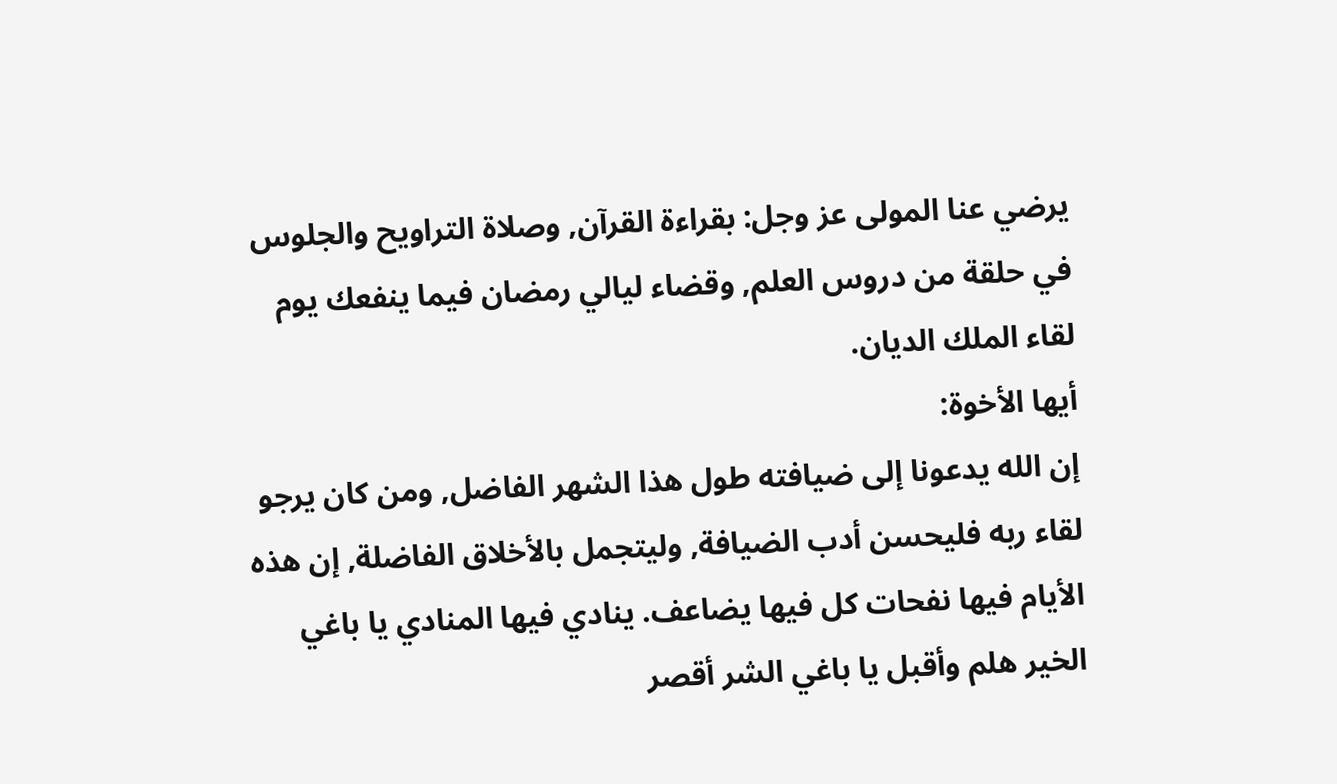يرضي عنا المولى عز وجل: بقراءة القرآن, وصلاة التراويح والجلوس في حلقة من دروس العلم, وقضاء ليالي رمضان فيما ينفعك يوم لقاء الملك الديان.
أيها الأخوة:
إن الله يدعونا إلى ضيافته طول هذا الشهر الفاضل, ومن كان يرجو لقاء ربه فليحسن أدب الضيافة, وليتجمل بالأخلاق الفاضلة, إن هذه الأيام فيها نفحات كل فيها يضاعف. ينادي فيها المنادي يا باغي الخير هلم وأقبل يا باغي الشر أقصر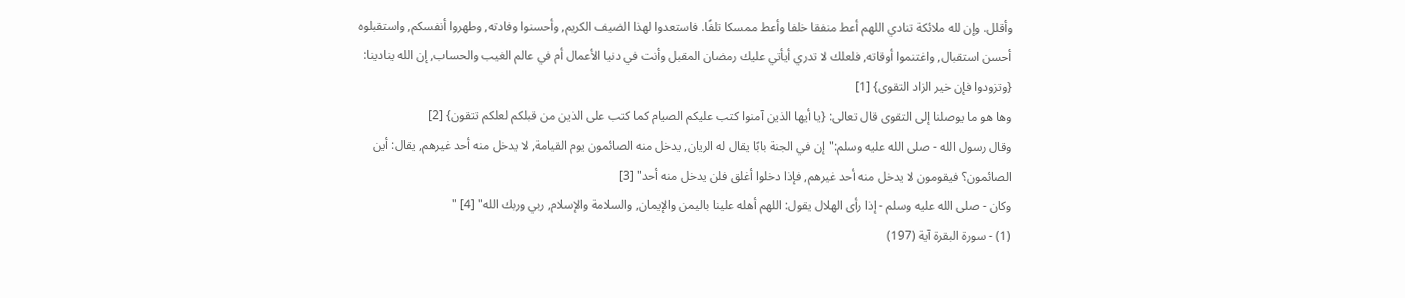وأقلل. وإن لله ملائكة تنادي اللهم أعط منفقا خلفا وأعط ممسكا تلفًا. فاستعدوا لهذا الضيف الكريم, وأحسنوا وفادته, وطهروا أنفسكم, واستقبلوه أحسن استقبال, واغتنموا أوقاته, فلعلك لا تدري أيأتي عليك رمضان المقبل وأنت في دنيا الأعمال أم في عالم الغيب والحساب, إن الله ينادينا: {وتزودوا فإن خير الزاد التقوى} [1]
وها هو ما يوصلنا إلى التقوى قال تعالى: {يا أيها الذين آمنوا كتب عليكم الصيام كما كتب على الذين من قبلكم لعلكم تتقون} [2]
وقال رسول الله - صلى الله عليه وسلم:"إن في الجنة بابًا يقال له الريان, يدخل منه الصائمون يوم القيامة, لا يدخل منه أحد غيرهم, يقال: أين الصائمون؟ فيقومون لا يدخل منه أحد غيرهم, فإذا دخلوا أغلق فلن يدخل منه أحد" [3]
وكان - صلى الله عليه وسلم - إذا رأى الهلال يقول: اللهم أهله علينا باليمن والإيمان, والسلامة والإسلام, ربي وربك الله" [4] "
(1) - سورة البقرة آية (197)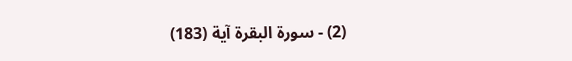(2) - سورة البقرة آية (183)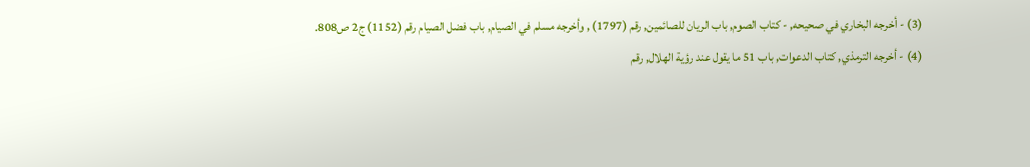(3) - أخرجه البخاري في صحيحه, - كتاب الصوم, باب الريان للصائمين, رقم (1797) , وأخرجه مسلم في الصيام, باب فضل الصيام رقم (1152) ج2 ص808.
(4) - أخرجه الترمذي, كتاب الدعوات, باب 51 ما يقول عند رؤية الهلال, رقم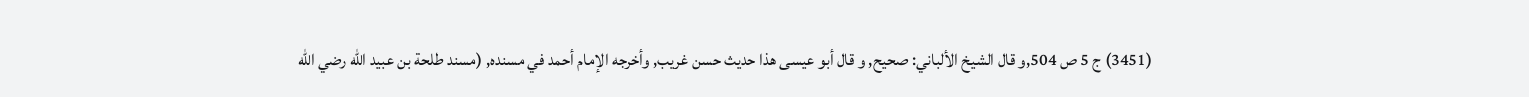(3451) ج 5 ص 504,و قال الشيخ الألباني: صحيح, و قال أبو عيسى هذا حديث حسن غريب, وأخرجه الإمام أحمد في مسنده, (مسند طلحة بن عبيد الله رضي الله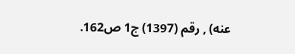عنه) , رقم (1397) ج1 ص162.